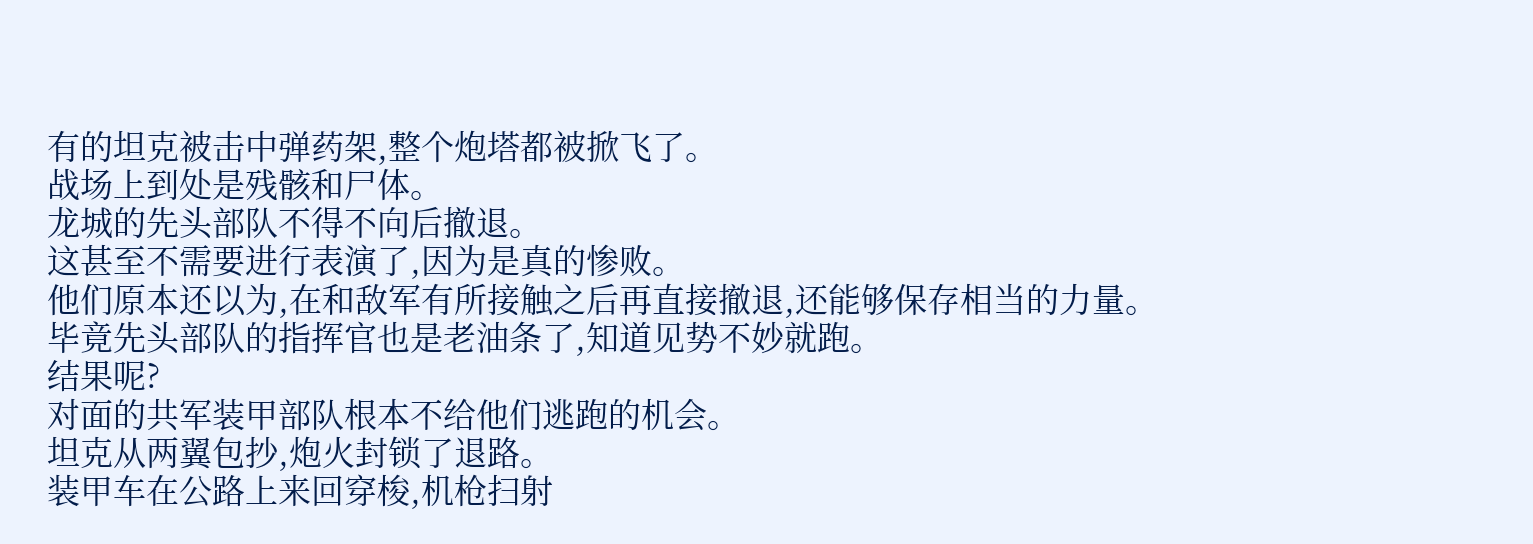有的坦克被击中弹药架,整个炮塔都被掀飞了。
战场上到处是残骸和尸体。
龙城的先头部队不得不向后撤退。
这甚至不需要进行表演了,因为是真的惨败。
他们原本还以为,在和敌军有所接触之后再直接撤退,还能够保存相当的力量。
毕竟先头部队的指挥官也是老油条了,知道见势不妙就跑。
结果呢?
对面的共军装甲部队根本不给他们逃跑的机会。
坦克从两翼包抄,炮火封锁了退路。
装甲车在公路上来回穿梭,机枪扫射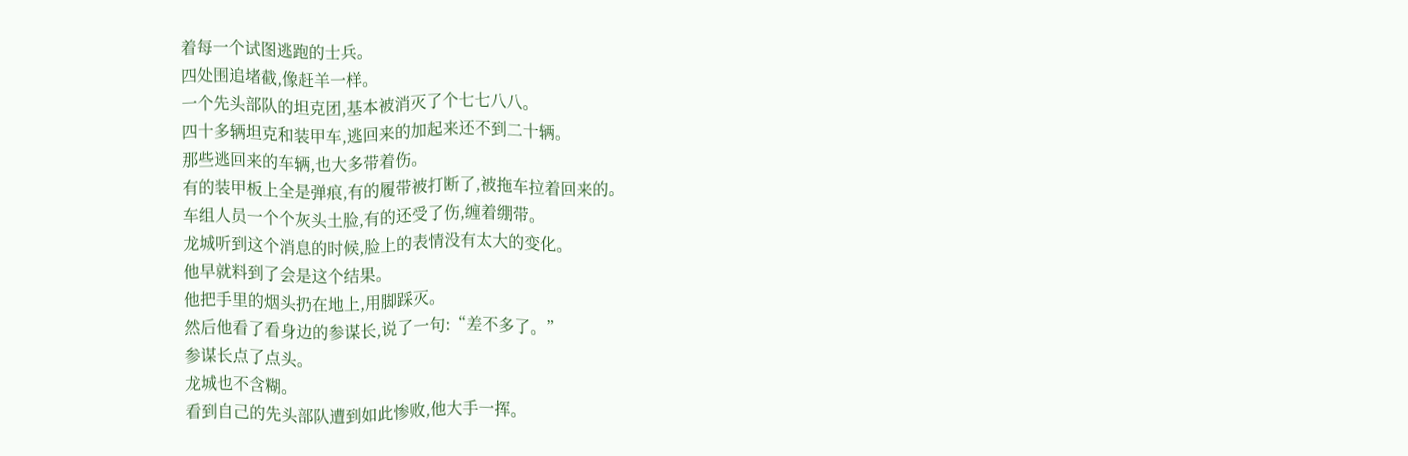着每一个试图逃跑的士兵。
四处围追堵截,像赶羊一样。
一个先头部队的坦克团,基本被消灭了个七七八八。
四十多辆坦克和装甲车,逃回来的加起来还不到二十辆。
那些逃回来的车辆,也大多带着伤。
有的装甲板上全是弹痕,有的履带被打断了,被拖车拉着回来的。
车组人员一个个灰头土脸,有的还受了伤,缠着绷带。
龙城听到这个消息的时候,脸上的表情没有太大的变化。
他早就料到了会是这个结果。
他把手里的烟头扔在地上,用脚踩灭。
然后他看了看身边的参谋长,说了一句:“差不多了。”
参谋长点了点头。
龙城也不含糊。
看到自己的先头部队遭到如此惨败,他大手一挥。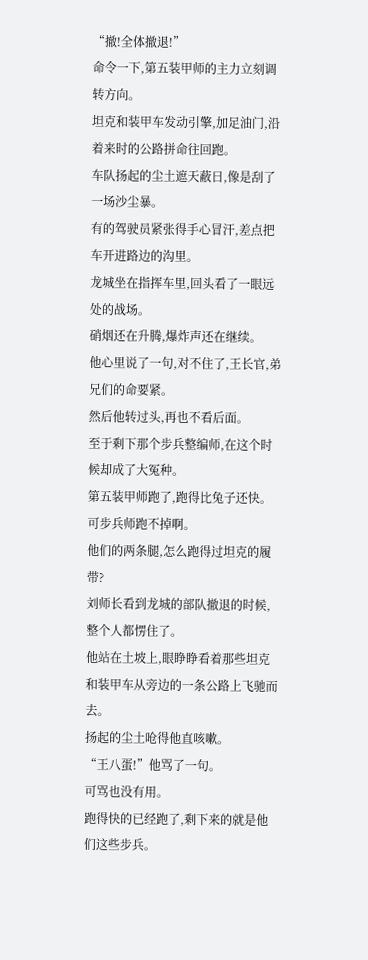“撤!全体撤退!”
命令一下,第五装甲师的主力立刻调转方向。
坦克和装甲车发动引擎,加足油门,沿着来时的公路拼命往回跑。
车队扬起的尘土遮天蔽日,像是刮了一场沙尘暴。
有的驾驶员紧张得手心冒汗,差点把车开进路边的沟里。
龙城坐在指挥车里,回头看了一眼远处的战场。
硝烟还在升腾,爆炸声还在继续。
他心里说了一句,对不住了,王长官,弟兄们的命要紧。
然后他转过头,再也不看后面。
至于剩下那个步兵整编师,在这个时候却成了大冤种。
第五装甲师跑了,跑得比兔子还快。
可步兵师跑不掉啊。
他们的两条腿,怎么跑得过坦克的履带?
刘师长看到龙城的部队撤退的时候,整个人都愣住了。
他站在土坡上,眼睁睁看着那些坦克和装甲车从旁边的一条公路上飞驰而去。
扬起的尘土呛得他直咳嗽。
“王八蛋!”他骂了一句。
可骂也没有用。
跑得快的已经跑了,剩下来的就是他们这些步兵。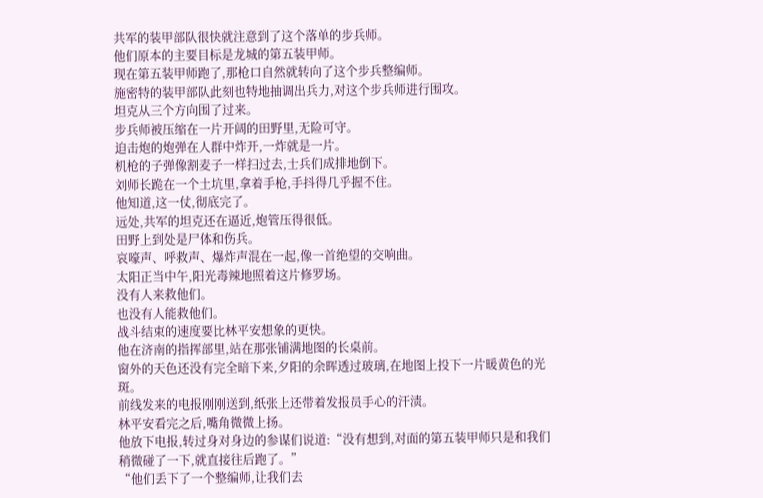共军的装甲部队很快就注意到了这个落单的步兵师。
他们原本的主要目标是龙城的第五装甲师。
现在第五装甲师跑了,那枪口自然就转向了这个步兵整编师。
施密特的装甲部队此刻也特地抽调出兵力,对这个步兵师进行围攻。
坦克从三个方向围了过来。
步兵师被压缩在一片开阔的田野里,无险可守。
迫击炮的炮弹在人群中炸开,一炸就是一片。
机枪的子弹像割麦子一样扫过去,士兵们成排地倒下。
刘师长跪在一个土坑里,拿着手枪,手抖得几乎握不住。
他知道,这一仗,彻底完了。
远处,共军的坦克还在逼近,炮管压得很低。
田野上到处是尸体和伤兵。
哀嚎声、呼救声、爆炸声混在一起,像一首绝望的交响曲。
太阳正当中午,阳光毒辣地照着这片修罗场。
没有人来救他们。
也没有人能救他们。
战斗结束的速度要比林平安想象的更快。
他在济南的指挥部里,站在那张铺满地图的长桌前。
窗外的天色还没有完全暗下来,夕阳的余晖透过玻璃,在地图上投下一片暖黄色的光斑。
前线发来的电报刚刚送到,纸张上还带着发报员手心的汗渍。
林平安看完之后,嘴角微微上扬。
他放下电报,转过身对身边的参谋们说道:“没有想到,对面的第五装甲师只是和我们稍微碰了一下,就直接往后跑了。”
“他们丢下了一个整编师,让我们去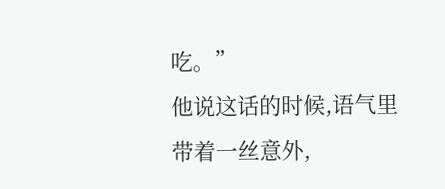吃。”
他说这话的时候,语气里带着一丝意外,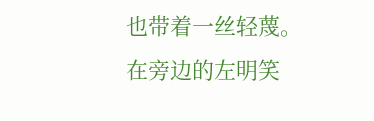也带着一丝轻蔑。
在旁边的左明笑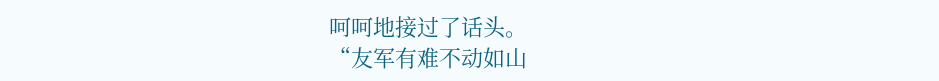呵呵地接过了话头。
“友军有难不动如山